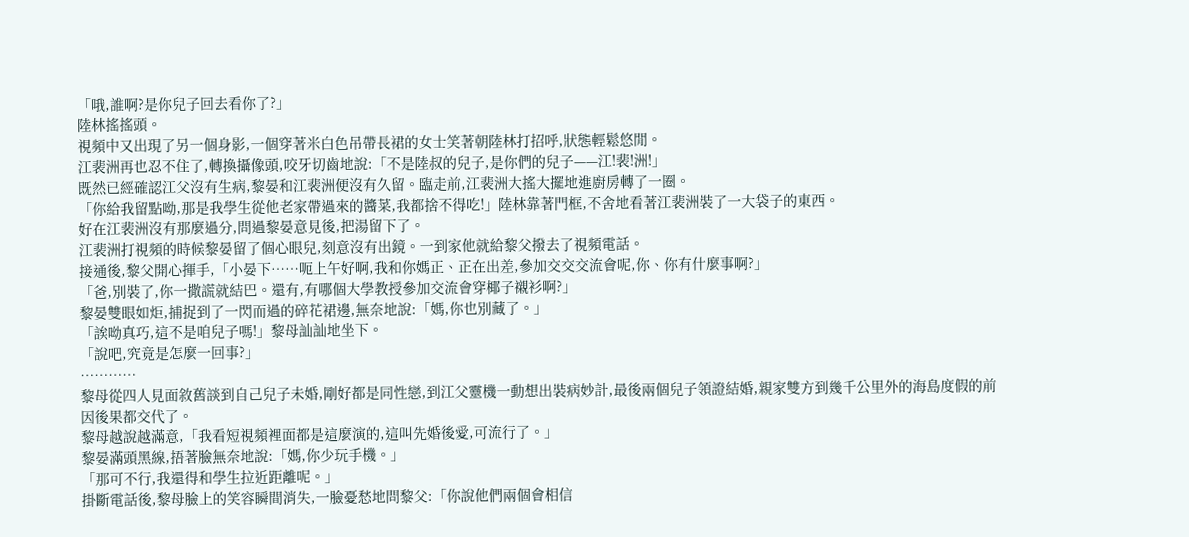「哦,誰啊?是你兒子回去看你了?」
陸林搖搖頭。
視頻中又出現了另一個身影,一個穿著米白色吊帶長裙的女士笑著朝陸林打招呼,狀態輕鬆悠閒。
江裴洲再也忍不住了,轉換攝像頭,咬牙切齒地說:「不是陸叔的兒子,是你們的兒子——江!裴!洲!」
既然已經確認江父沒有生病,黎晏和江裴洲便沒有久留。臨走前,江裴洲大搖大擺地進廚房轉了一圈。
「你給我留點呦,那是我學生從他老家帶過來的醬菜,我都捨不得吃!」陸林靠著門框,不舍地看著江裴洲裝了一大袋子的東西。
好在江裴洲沒有那麼過分,問過黎晏意見後,把湯留下了。
江裴洲打視頻的時候黎晏留了個心眼兒,刻意沒有出鏡。一到家他就給黎父撥去了視頻電話。
接通後,黎父開心揮手,「小晏下……呃上午好啊,我和你媽正、正在出差,參加交交交流會呢,你、你有什麼事啊?」
「爸,別裝了,你一撒謊就結巴。還有,有哪個大學教授參加交流會穿椰子襯衫啊?」
黎晏雙眼如炬,捕捉到了一閃而過的碎花裙邊,無奈地說:「媽,你也別藏了。」
「誒呦真巧,這不是咱兒子嗎!」黎母訕訕地坐下。
「說吧,究竟是怎麼一回事?」
…………
黎母從四人見面敘舊談到自己兒子未婚,剛好都是同性戀,到江父靈機一動想出裝病妙計,最後兩個兒子領證結婚,親家雙方到幾千公里外的海島度假的前因後果都交代了。
黎母越說越滿意,「我看短視頻裡面都是這麼演的,這叫先婚後愛,可流行了。」
黎晏滿頭黑線,捂著臉無奈地說:「媽,你少玩手機。」
「那可不行,我還得和學生拉近距離呢。」
掛斷電話後,黎母臉上的笑容瞬間消失,一臉憂愁地問黎父:「你說他們兩個會相信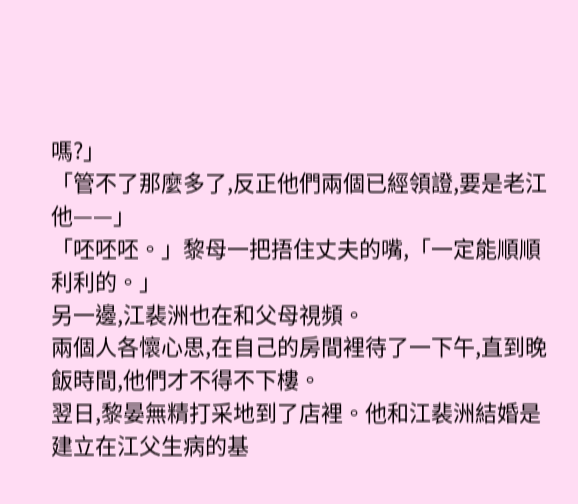嗎?」
「管不了那麼多了,反正他們兩個已經領證,要是老江他——」
「呸呸呸。」黎母一把捂住丈夫的嘴,「一定能順順利利的。」
另一邊,江裴洲也在和父母視頻。
兩個人各懷心思,在自己的房間裡待了一下午,直到晚飯時間,他們才不得不下樓。
翌日,黎晏無精打采地到了店裡。他和江裴洲結婚是建立在江父生病的基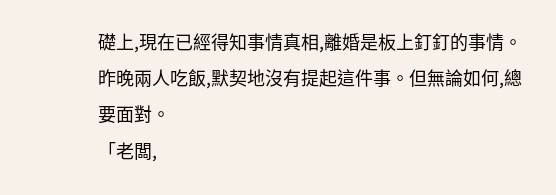礎上,現在已經得知事情真相,離婚是板上釘釘的事情。
昨晚兩人吃飯,默契地沒有提起這件事。但無論如何,總要面對。
「老闆,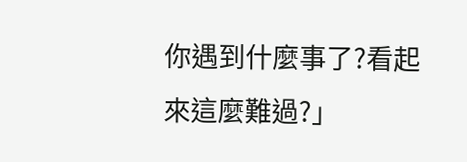你遇到什麼事了?看起來這麼難過?」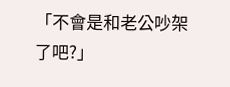「不會是和老公吵架了吧?」